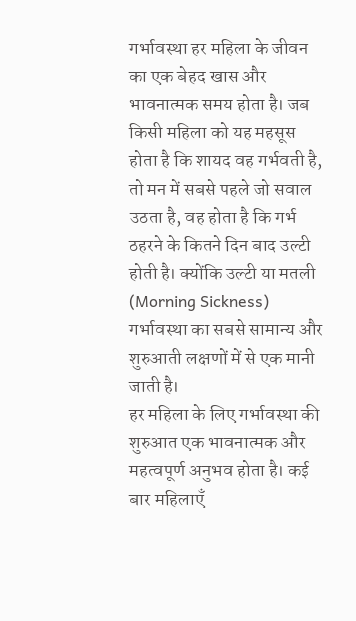गर्भावस्था हर महिला के जीवन का एक बेहद खास और भावनात्मक समय होता है। जब किसी महिला को यह महसूस होता है कि शायद वह गर्भवती है, तो मन में सबसे पहले जो सवाल उठता है, वह होता है कि गर्भ ठहरने के कितने दिन बाद उल्टी होती है। क्योंकि उल्टी या मतली (Morning Sickness) गर्भावस्था का सबसे सामान्य और शुरुआती लक्षणों में से एक मानी जाती है।
हर महिला के लिए गर्भावस्था की शुरुआत एक भावनात्मक और महत्वपूर्ण अनुभव होता है। कई बार महिलाएँ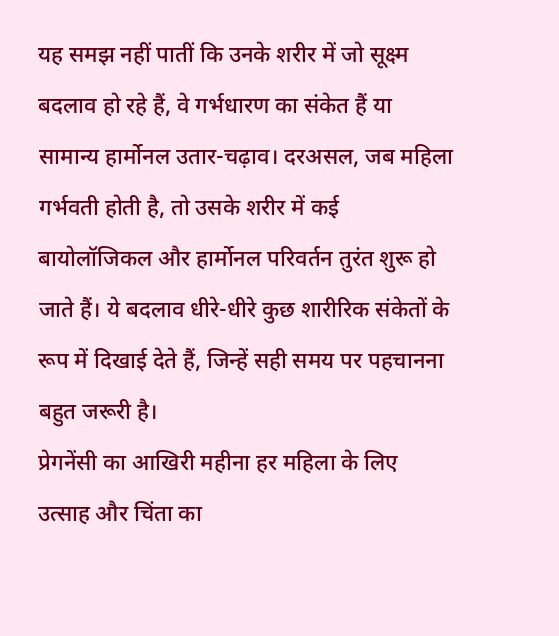यह समझ नहीं पातीं कि उनके शरीर में जो सूक्ष्म बदलाव हो रहे हैं, वे गर्भधारण का संकेत हैं या सामान्य हार्मोनल उतार-चढ़ाव। दरअसल, जब महिला गर्भवती होती है, तो उसके शरीर में कई बायोलॉजिकल और हार्मोनल परिवर्तन तुरंत शुरू हो जाते हैं। ये बदलाव धीरे-धीरे कुछ शारीरिक संकेतों के रूप में दिखाई देते हैं, जिन्हें सही समय पर पहचानना बहुत जरूरी है।
प्रेगनेंसी का आखिरी महीना हर महिला के लिए उत्साह और चिंता का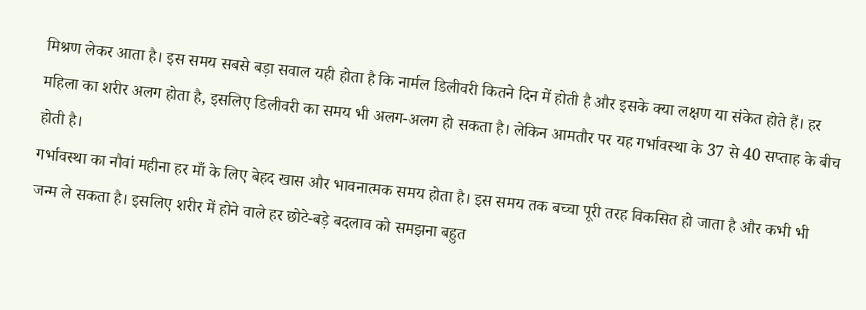मिश्रण लेकर आता है। इस समय सबसे बड़ा सवाल यही होता है कि नार्मल डिलीवरी कितने दिन में होती है और इसके क्या लक्षण या संकेत होते हैं। हर महिला का शरीर अलग होता है, इसलिए डिलीवरी का समय भी अलग-अलग हो सकता है। लेकिन आमतौर पर यह गर्भावस्था के 37 से 40 सप्ताह के बीच होती है।
गर्भावस्था का नौवां महीना हर माँ के लिए बेहद खास और भावनात्मक समय होता है। इस समय तक बच्चा पूरी तरह विकसित हो जाता है और कभी भी जन्म ले सकता है। इसलिए शरीर में होने वाले हर छोटे-बड़े बदलाव को समझना बहुत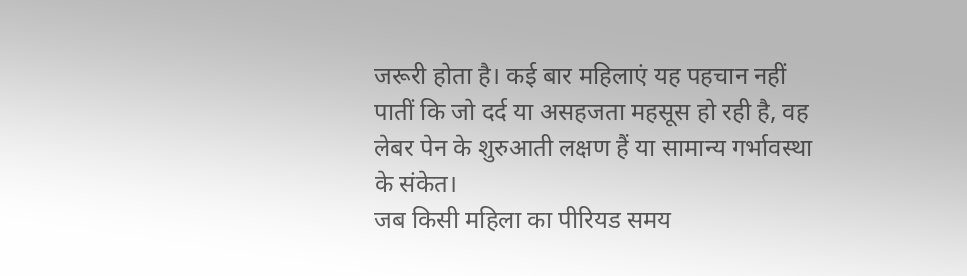जरूरी होता है। कई बार महिलाएं यह पहचान नहीं पातीं कि जो दर्द या असहजता महसूस हो रही है, वह लेबर पेन के शुरुआती लक्षण हैं या सामान्य गर्भावस्था के संकेत।
जब किसी महिला का पीरियड समय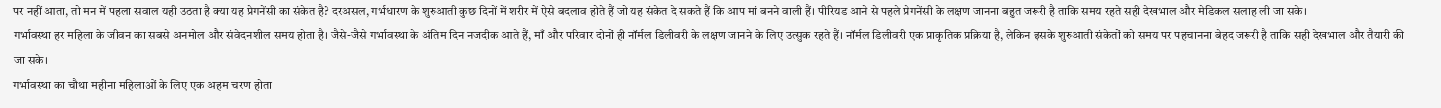पर नहीं आता, तो मन में पहला सवाल यही उठता है क्या यह प्रेगनेंसी का संकेत है? दरअसल, गर्भधारण के शुरुआती कुछ दिनों में शरीर में ऐसे बदलाव होते हैं जो यह संकेत दे सकते हैं कि आप मां बनने वाली हैं। पीरियड आने से पहले प्रेगनेंसी के लक्षण जानना बहुत जरूरी है ताकि समय रहते सही देखभाल और मेडिकल सलाह ली जा सके।
गर्भावस्था हर महिला के जीवन का सबसे अनमोल और संवेदनशील समय होता है। जैसे-जैसे गर्भावस्था के अंतिम दिन नजदीक आते हैं, माँ और परिवार दोनों ही नॉर्मल डिलीवरी के लक्षण जानने के लिए उत्सुक रहते हैं। नॉर्मल डिलीवरी एक प्राकृतिक प्रक्रिया है, लेकिन इसके शुरुआती संकेतों को समय पर पहचानना बेहद जरूरी है ताकि सही देखभाल और तैयारी की जा सके।
गर्भावस्था का चौथा महीना महिलाओं के लिए एक अहम चरण होता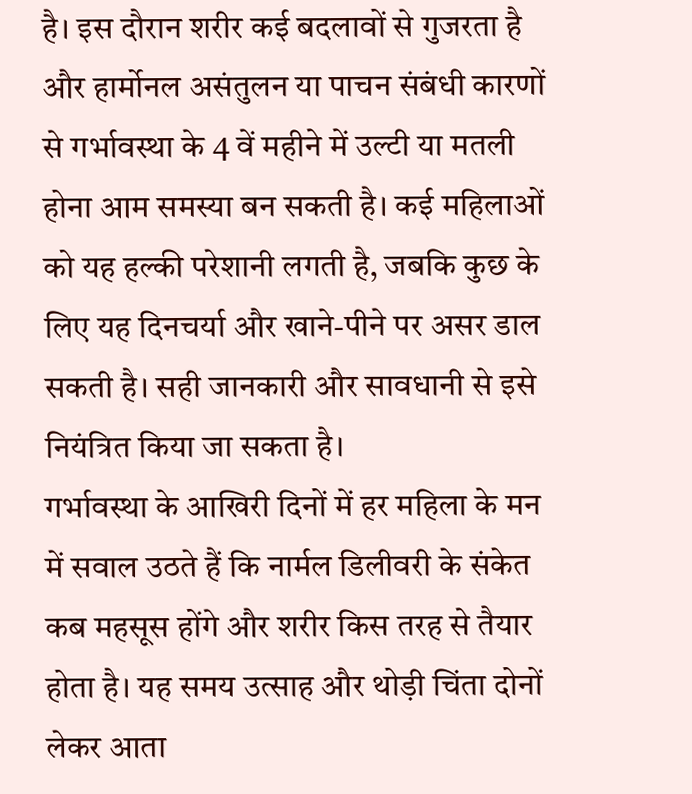है। इस दौरान शरीर कई बदलावों से गुजरता है और हार्मोनल असंतुलन या पाचन संबंधी कारणों से गर्भावस्था के 4 वें महीने में उल्टी या मतली होना आम समस्या बन सकती है। कई महिलाओं को यह हल्की परेशानी लगती है, जबकि कुछ के लिए यह दिनचर्या और खाने-पीने पर असर डाल सकती है। सही जानकारी और सावधानी से इसे नियंत्रित किया जा सकता है।
गर्भावस्था के आखिरी दिनों में हर महिला के मन में सवाल उठते हैं कि नार्मल डिलीवरी के संकेत कब महसूस होंगे और शरीर किस तरह से तैयार होता है। यह समय उत्साह और थोड़ी चिंता दोनों लेकर आता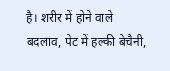है। शरीर में होने वाले बदलाव, पेट में हल्की बेचैनी,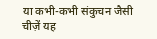या कभी-कभी संकुचन जैसी चीज़ें यह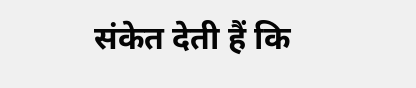संकेत देती हैं कि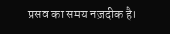प्रसव का समय नज़दीक है।